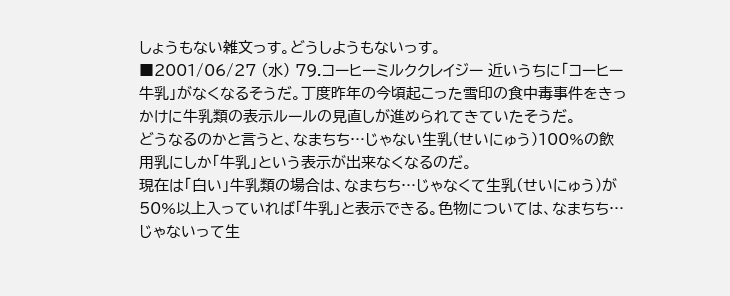しょうもない雑文っす。どうしようもないっす。
■2001/06/27 (水) 79.コーヒーミルククレイジー 近いうちに「コーヒー牛乳」がなくなるそうだ。丁度昨年の今頃起こった雪印の食中毒事件をきっかけに牛乳類の表示ルールの見直しが進められてきていたそうだ。
どうなるのかと言うと、なまちち…じゃない生乳(せいにゅう)100%の飲用乳にしか「牛乳」という表示が出来なくなるのだ。
現在は「白い」牛乳類の場合は、なまちち…じゃなくて生乳(せいにゅう)が50%以上入っていれば「牛乳」と表示できる。色物については、なまちち…じゃないって生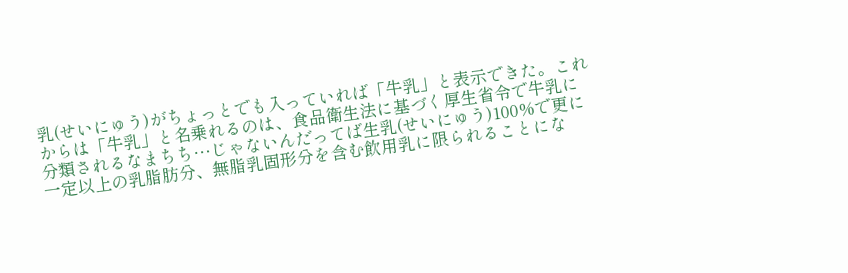乳(せいにゅう)がちょっとでも入っていれば「牛乳」と表示できた。これからは「牛乳」と名乗れるのは、食品衛生法に基づく厚生省令で牛乳に分類されるなまちち…じゃないんだってば生乳(せいにゅう)100%で更に一定以上の乳脂肪分、無脂乳固形分を含む飲用乳に限られることにな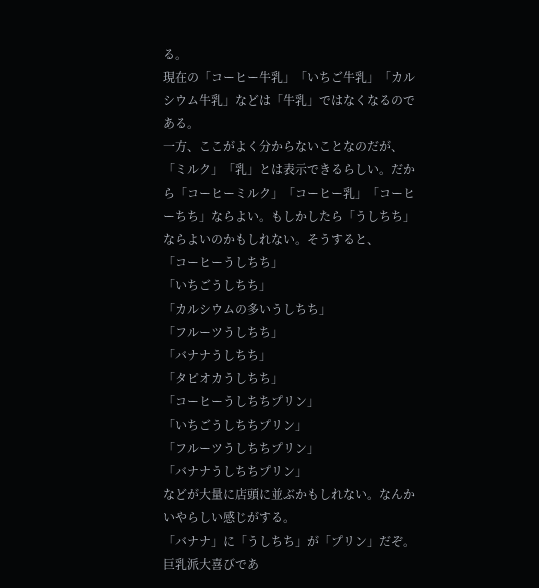る。
現在の「コーヒー牛乳」「いちご牛乳」「カルシウム牛乳」などは「牛乳」ではなくなるのである。
一方、ここがよく分からないことなのだが、「ミルク」「乳」とは表示できるらしい。だから「コーヒーミルク」「コーヒー乳」「コーヒーちち」ならよい。もしかしたら「うしちち」ならよいのかもしれない。そうすると、
「コーヒーうしちち」
「いちごうしちち」
「カルシウムの多いうしちち」
「フルーツうしちち」
「バナナうしちち」
「タピオカうしちち」
「コーヒーうしちちプリン」
「いちごうしちちプリン」
「フルーツうしちちプリン」
「バナナうしちちプリン」
などが大量に店頭に並ぶかもしれない。なんかいやらしい感じがする。
「バナナ」に「うしちち」が「プリン」だぞ。巨乳派大喜びであ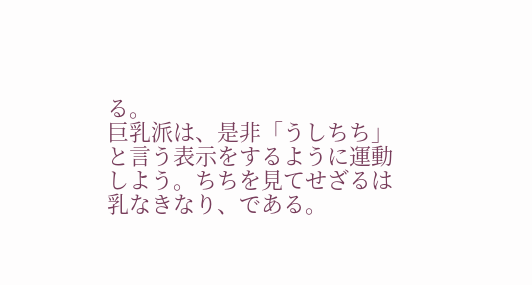る。
巨乳派は、是非「うしちち」と言う表示をするように運動しよう。ちちを見てせざるは乳なきなり、である。